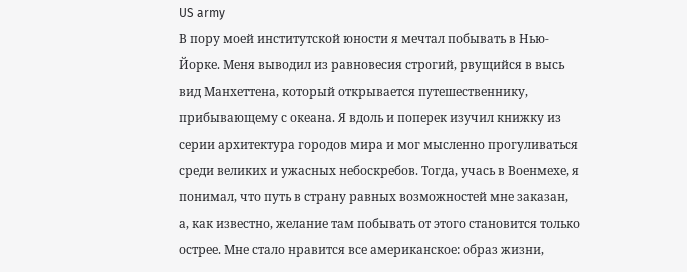US army
В пору моей институтской юности я мечтал побывать в Нью-Йорке. Меня выводил из равновесия строгий, рвущийся в высь вид Манхеттена, который открывается путешественнику, прибывающему с океана. Я вдоль и поперек изучил книжку из серии архитектура городов мира и мог мысленно прогуливаться среди великих и ужасных небоскребов. Тогда, учась в Военмехе, я понимал, что путь в страну равных возможностей мне заказан, а, как известно, желание там побывать от этого становится только острее. Мне стало нравится все американское: образ жизни,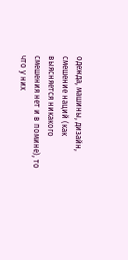одежда, машины, дизайн, смешение наций (как выясняется никакого смешения нет и в помине), то что у них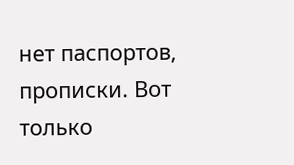нет паспортов, прописки. Вот только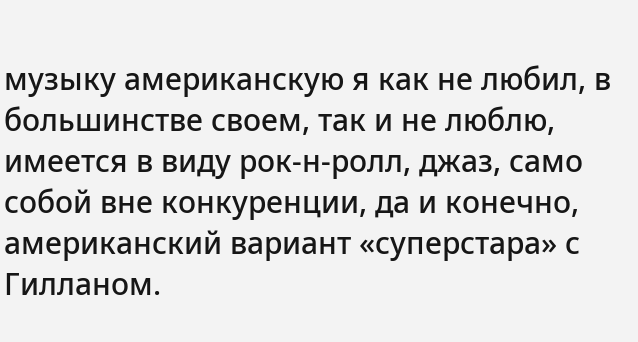музыку американскую я как не любил, в большинстве своем, так и не люблю, имеется в виду рок-н-ролл, джаз, само собой вне конкуренции, да и конечно, американский вариант «суперстара» с Гилланом.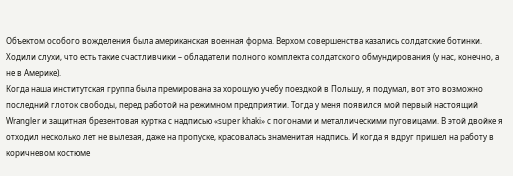Объектом особого вожделения была американская военная форма. Верхом совершенства казались солдатские ботинки. Ходили слухи, что есть такие счастливчики – обладатели полного комплекта солдатского обмундирования (у нас, конечно, а не в Америке).
Когда наша институтская группа была премирована за хорошую учебу поездкой в Польшу, я подумал, вот это возможно последний глоток свободы, перед работой на режимном предприятии. Тогда у меня появился мой первый настоящий Wrangler и защитная брезентовая куртка с надписью «super khaki» с погонами и металлическими пуговицами. В этой двойке я отходил несколько лет не вылезая, даже на пропуске, красовалась знаменитая надпись. И когда я вдруг пришел на работу в коричневом костюме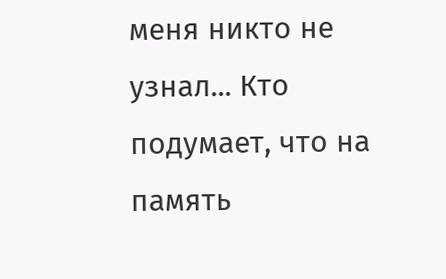меня никто не узнал... Кто подумает, что на память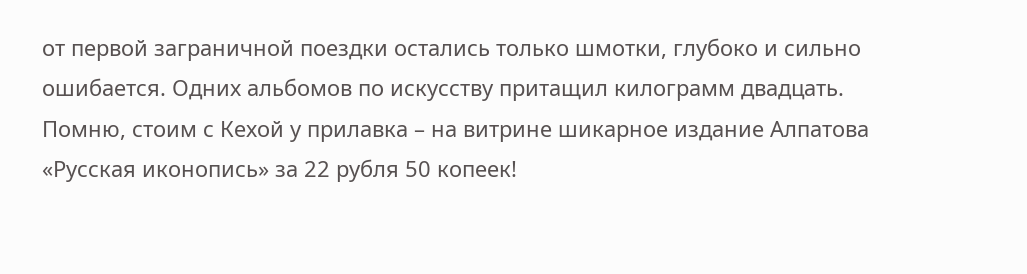от первой заграничной поездки остались только шмотки, глубоко и сильно ошибается. Одних альбомов по искусству притащил килограмм двадцать. Помню, стоим с Кехой у прилавка – на витрине шикарное издание Алпатова «Русская иконопись» за 22 рубля 50 копеек!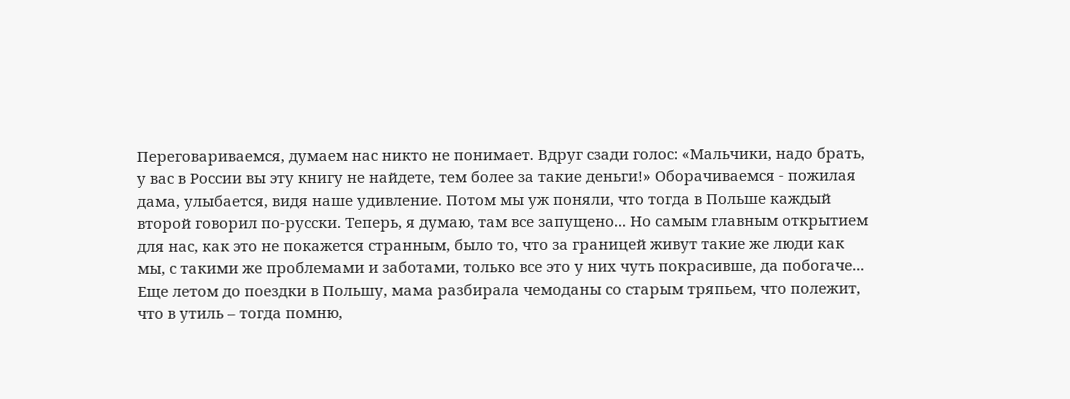Переговариваемся, думаем нас никто не понимает. Вдруг сзади голос: «Мальчики, надо брать, у вас в России вы эту книгу не найдете, тем более за такие деньги!» Оборачиваемся - пожилая дама, улыбается, видя наше удивление. Потом мы уж поняли, что тогда в Польше каждый второй говорил по-русски. Теперь, я думаю, там все запущено... Но самым главным открытием для нас, как это не покажется странным, было то, что за границей живут такие же люди как мы, с такими же проблемами и заботами, только все это у них чуть покрасивше, да побогаче...
Еще летом до поездки в Польшу, мама разбирала чемоданы со старым тряпьем, что полежит, что в утиль – тогда помню,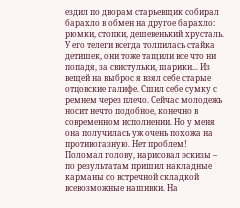ездил по дворам старьевщик собирал барахло в обмен на другое барахло: рюмки, стопки, дешевенький хрусталь. У его телеги всегда толпилась стайка детишек, они тоже тащили все что ни попадя, за свистульки, шарики... Из вещей на выброс я взял себе старые отцовские галифе. Сшил себе сумку с ремнем через плечо. Сейчас молодежь носит нечто подобное, конечно в современном исполнении. Но у меня она получилась уж очень похожа на противогазную. Нет проблем! Поломал голову, нарисовал эскизы – по результатам пришил накладные карманы со встречной складкой всевозможные нашивки. На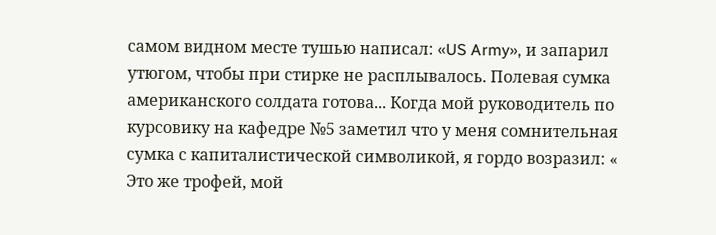самом видном месте тушью написал: «US Army», и запарил утюгом, чтобы при стирке не расплывалось. Полевая сумка американского солдата готова... Когда мой руководитель по курсовику на кафедре №5 заметил что у меня сомнительная сумка с капиталистической символикой, я гордо возразил: « Это же трофей, мой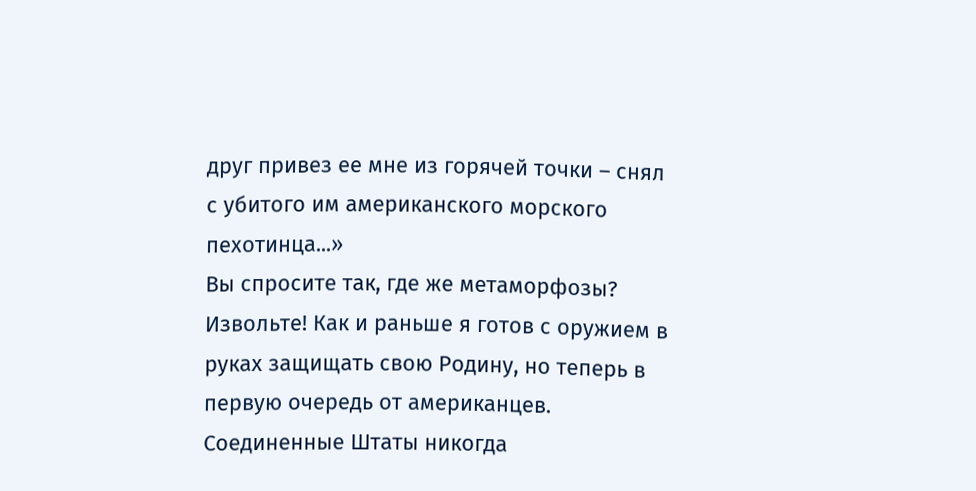друг привез ее мне из горячей точки – снял с убитого им американского морского пехотинца...»
Вы спросите так, где же метаморфозы? Извольте! Как и раньше я готов с оружием в руках защищать свою Родину, но теперь в первую очередь от американцев.
Соединенные Штаты никогда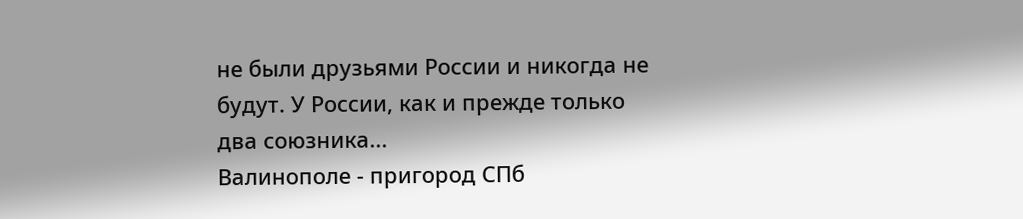не были друзьями России и никогда не будут. У России, как и прежде только два союзника...
Валинополе - пригород СПб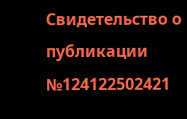Свидетельство о публикации №124122502421